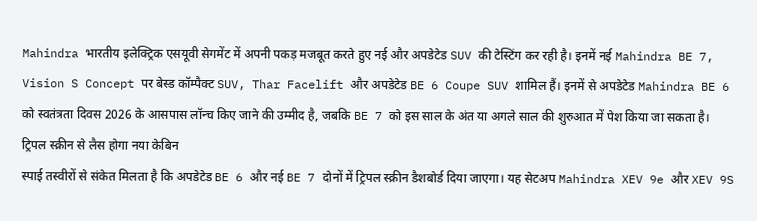Mahindra भारतीय इलेक्ट्रिक एसयूवी सेगमेंट में अपनी पकड़ मजबूत करते हुए नई और अपडेटेड SUV की टेस्टिंग कर रही है। इनमें नई Mahindra BE 7, Vision S Concept पर बेस्ड कॉम्पैक्ट SUV, Thar Facelift और अपडेटेड BE 6 Coupe SUV शामिल हैं। इनमें से अपडेटेड Mahindra BE 6 को स्वतंत्रता दिवस 2026 के आसपास लॉन्च किए जाने की उम्मीद है, जबकि BE 7 को इस साल के अंत या अगले साल की शुरुआत में पेश किया जा सकता है।
ट्रिपल स्क्रीन से लैस होगा नया केबिन
स्पाई तस्वीरों से संकेत मिलता है कि अपडेटेड BE 6 और नई BE 7 दोनों में ट्रिपल स्क्रीन डैशबोर्ड दिया जाएगा। यह सेटअप Mahindra XEV 9e और XEV 9S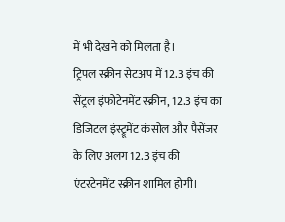में भी देखने को मिलता है।
ट्रिपल स्क्रीन सेटअप में 12.3 इंच की सेंट्रल इंफोटेनमेंट स्क्रीन, 12.3 इंच का डिजिटल इंस्ट्रूमेंट कंसोल और पैसेंजर के लिए अलग 12.3 इंच की एंटरटेनमेंट स्क्रीन शामिल होगी।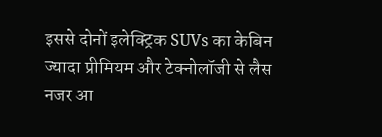इससे दोनों इलेक्ट्रिक SUVs का केबिन ज्यादा प्रीमियम और टेक्नोलॉजी से लैस नजर आ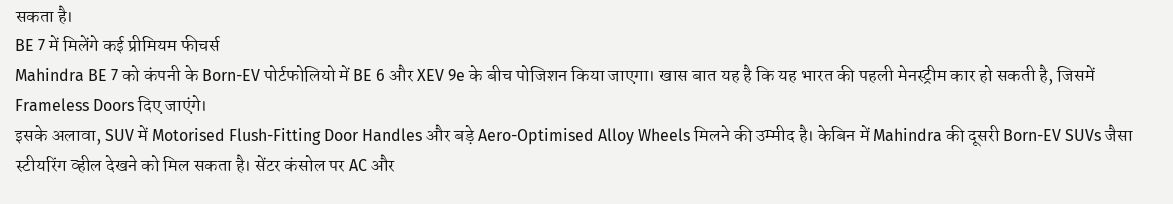सकता है।
BE 7 में मिलेंगे कई प्रीमियम फीचर्स
Mahindra BE 7 को कंपनी के Born-EV पोर्टफोलियो में BE 6 और XEV 9e के बीच पोजिशन किया जाएगा। खास बात यह है कि यह भारत की पहली मेनस्ट्रीम कार हो सकती है, जिसमें Frameless Doors दिए जाएंगे।
इसके अलावा, SUV में Motorised Flush-Fitting Door Handles और बड़े Aero-Optimised Alloy Wheels मिलने की उम्मीद है। केबिन में Mahindra की दूसरी Born-EV SUVs जैसा स्टीयरिंग व्हील देखने को मिल सकता है। सेंटर कंसोल पर AC और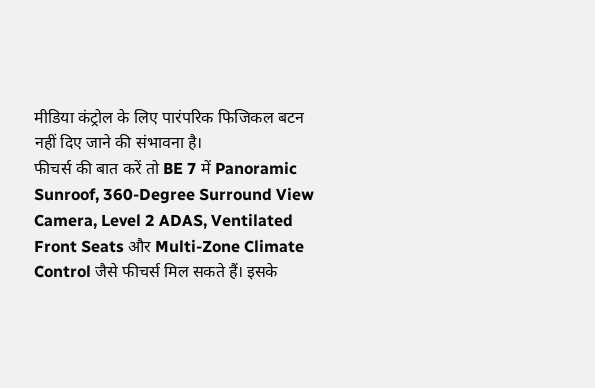मीडिया कंट्रोल के लिए पारंपरिक फिजिकल बटन नहीं दिए जाने की संभावना है।
फीचर्स की बात करें तो BE 7 में Panoramic Sunroof, 360-Degree Surround View Camera, Level 2 ADAS, Ventilated Front Seats और Multi-Zone Climate Control जैसे फीचर्स मिल सकते हैं। इसके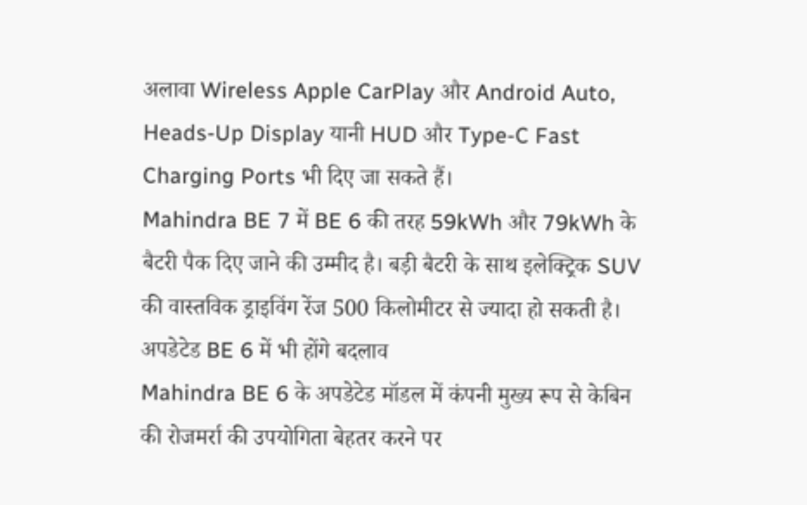अलावा Wireless Apple CarPlay और Android Auto, Heads-Up Display यानी HUD और Type-C Fast Charging Ports भी दिए जा सकते हैं।
Mahindra BE 7 में BE 6 की तरह 59kWh और 79kWh के बैटरी पैक दिए जाने की उम्मीद है। बड़ी बैटरी के साथ इलेक्ट्रिक SUV की वास्तविक ड्राइविंग रेंज 500 किलोमीटर से ज्यादा हो सकती है।
अपडेटेड BE 6 में भी होंगे बदलाव
Mahindra BE 6 के अपडेटेड मॉडल में कंपनी मुख्य रूप से केबिन की रोजमर्रा की उपयोगिता बेहतर करने पर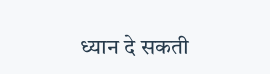ध्यान दे सकती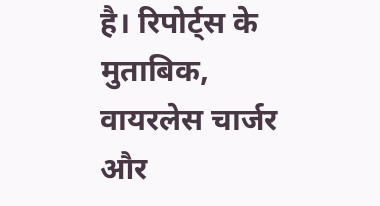है। रिपोर्ट्स के मुताबिक, वायरलेस चार्जर और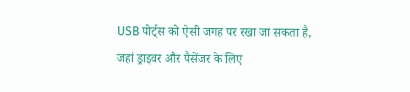USB पोर्ट्स को ऐसी जगह पर रखा जा सकता है, जहां ड्राइवर और पैसेंजर के लिए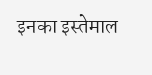इनका इस्तेमाल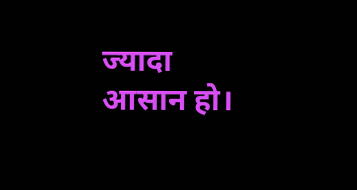ज्यादा आसान हो।